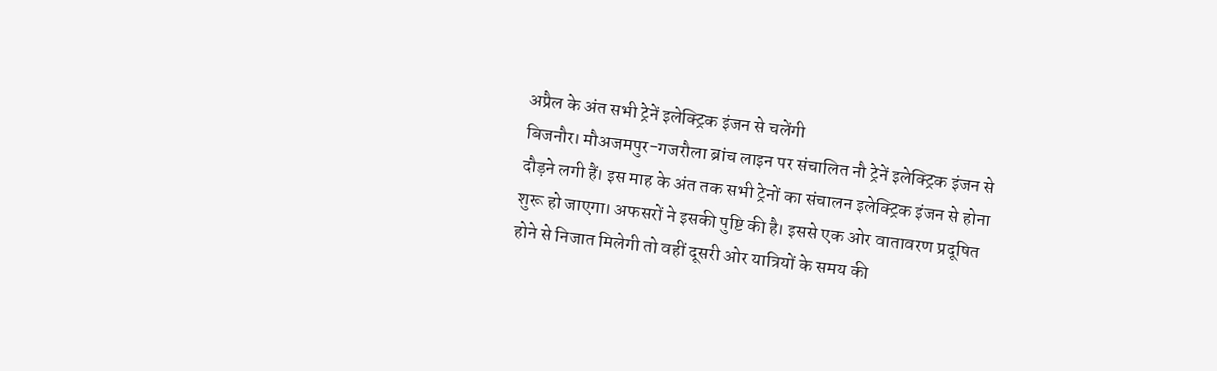अप्रैल के अंत सभी ट्रेनें इलेक्ट्रिक इंजन से चलेंगी
बिजनौर। मौअजमपुर-गजरौला ब्रांच लाइन पर संचालित नौ ट्रेनें इलेक्ट्रिक इंजन से दौड़ने लगी हैं। इस माह के अंत तक सभी ट्रेनों का संचालन इलेक्ट्रिक इंजन से होना शुरू हो जाएगा। अफसरों ने इसकी पुष्टि की है। इससे एक ओर वातावरण प्रदूषित होने से निजात मिलेगी तो वहीं दूसरी ओर यात्रियों के समय की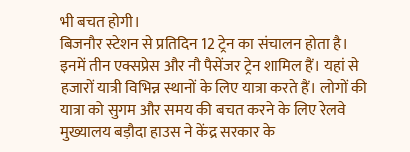भी बचत होगी।
बिजनौर स्टेशन से प्रतिदिन 12 ट्रेन का संचालन होता है। इनमें तीन एक्सप्रेस और नौ पैसेंजर ट्रेन शामिल हैं। यहां से हजारों यात्री विभिन्न स्थानों के लिए यात्रा करते हैं। लोगों की यात्रा को सुगम और समय की बचत करने के लिए रेलवे मुख्यालय बड़ौदा हाउस ने केंद्र सरकार के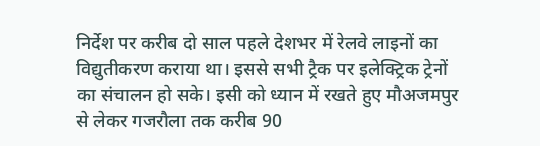निर्देश पर करीब दो साल पहले देशभर में रेलवे लाइनों का विद्युतीकरण कराया था। इससे सभी ट्रैक पर इलेक्ट्रिक ट्रेनों का संचालन हो सके। इसी को ध्यान में रखते हुए मौअजमपुर से लेकर गजरौला तक करीब 90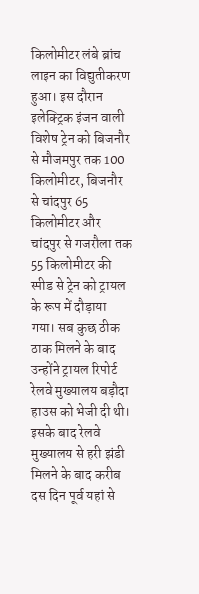किलोमीटर लंबे ब्रांच लाइन का विद्युतीकरण हुआ। इस दौरान इलेक्ट्रिक इंजन वाली विशेष ट्रेन को बिजनौर से मौजमपुर तक 100 किलोमीटर, बिजनौर से चांदपुर 65 किलोमीटर और चांदपुर से गजरौला तक 55 किलोमीटर की स्पीड से ट्रेन को ट्रायल के रूप में दौड़ाया गया। सब कुछ ठीक ठाक मिलने के बाद उन्होंने ट्रायल रिपोर्ट रेलवे मुख्यालय बड़ौदा हाउस को भेजी दी थी। इसके बाद रेलवे मुख्यालय से हरी झंडी मिलने के बाद करीब दस दिन पूर्व यहां से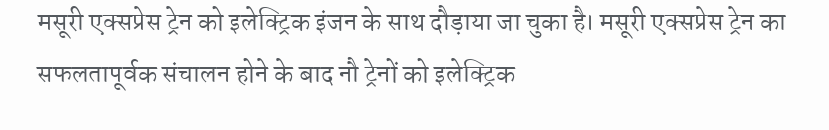मसूरी एक्सप्रेस ट्रेन को इलेक्ट्रिक इंजन के साथ दौड़ाया जा चुका है। मसूरी एक्सप्रेस ट्रेन का सफलतापूर्वक संचालन होने के बाद नौ ट्रेनों को इलेक्ट्रिक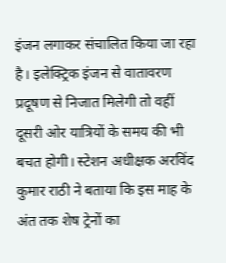इंजन लगाकर संचालित किया जा रहा है। इलेक्ट्रिक इंजन से वातावरण प्रदूषण से निजात मिलेगी तो वहीं दूसरी ओर यात्रियों के समय की भी बचत होगी। स्टेशन अधीक्षक अरविंद कुमार राठी ने बताया कि इस माह के अंत तक शेष ट्रेनों का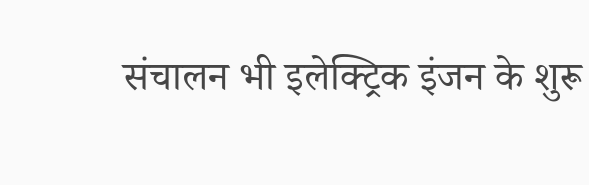संचालन भी इलेक्ट्रिक इंजन के शुरू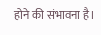होने की संभावना है।